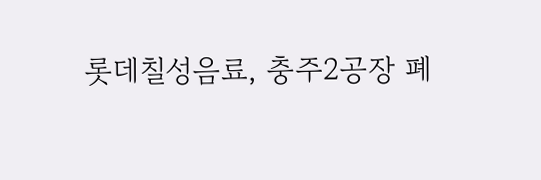롯데칠성음료, 충주2공장 폐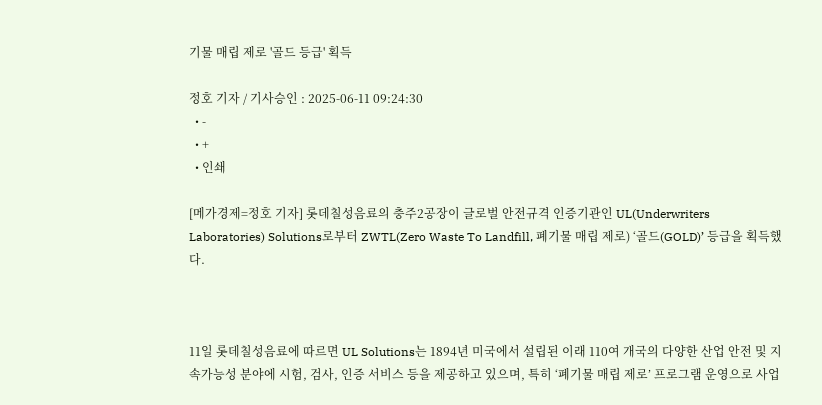기물 매립 제로 '골드 등급' 획득

정호 기자 / 기사승인 : 2025-06-11 09:24:30
  • -
  • +
  • 인쇄

[메가경제=정호 기자] 롯데칠성음료의 충주2공장이 글로벌 안전규격 인증기관인 UL(Underwriters Laboratories) Solutions로부터 ZWTL(Zero Waste To Landfill, 폐기물 매립 제로) ‘골드(GOLD)’ 등급을 획득했다.



11일 롯데칠성음료에 따르면 UL Solutions는 1894년 미국에서 설립된 이래 110여 개국의 다양한 산업 안전 및 지속가능성 분야에 시험, 검사, 인증 서비스 등을 제공하고 있으며, 특히 ‘폐기물 매립 제로’ 프로그램 운영으로 사업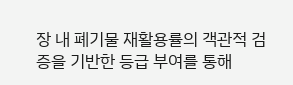장 내 폐기물 재활용률의 객관적 검증을 기반한 등급 부여를 통해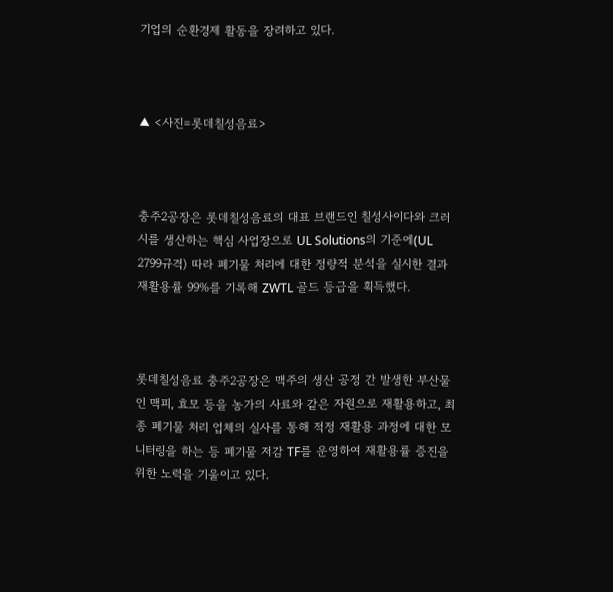기업의 순환경제 활동을 장려하고 있다.



▲ <사진=롯데칠성음료>



충주2공장은 롯데칠성음료의 대표 브랜드인 칠성사이다와 크러시를 생산하는 핵심 사업장으로 UL Solutions의 기준에(UL 2799규격) 따라 폐기물 처리에 대한 정량적 분석을 실시한 결과 재활용률 99%를 기록해 ZWTL 골드 등급을 획득했다.



롯데칠성음료 충주2공장은 맥주의 생산 공정 간 발생한 부산물인 맥피, 효모 등을 농가의 사료와 같은 자원으로 재활용하고, 최종 폐기물 처리 업체의 실사를 통해 적정 재활용 과정에 대한 모니터링을 하는 등 폐기물 저감 TF를 운영하여 재활용률 증진을 위한 노력을 기울이고 있다.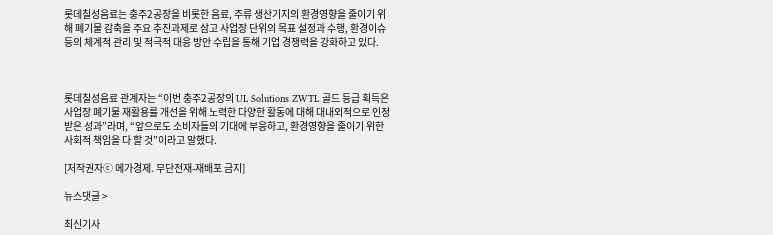롯데칠성음료는 충주2공장을 비롯한 음료, 주류 생산기지의 환경영향을 줄이기 위해 폐기물 감축을 주요 추진과제로 삼고 사업장 단위의 목표 설정과 수행, 환경이슈 등의 체계적 관리 및 적극적 대응 방안 수립을 통해 기업 경쟁력을 강화하고 있다.



롯데칠성음료 관계자는 “이번 충주2공장의 UL Solutions ZWTL 골드 등급 획득은 사업장 폐기물 재활용률 개선을 위해 노력한 다양한 활동에 대해 대내외적으로 인정받은 성과”라며, “앞으로도 소비자들의 기대에 부응하고, 환경영향을 줄이기 위한 사회적 책임을 다 할 것”이라고 말했다.

[저작권자ⓒ 메가경제. 무단전재-재배포 금지]

뉴스댓글 >

최신기사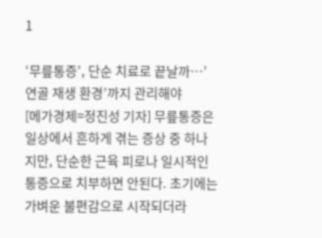1

‘무릎통증’, 단순 치료로 끝날까…’연골 재생 환경’까지 관리해야
[메가경제=정진성 기자] 무릎통증은 일상에서 흔하게 겪는 증상 중 하나지만, 단순한 근육 피로나 일시적인 통증으로 치부하면 안된다. 초기에는 가벼운 불편감으로 시작되더라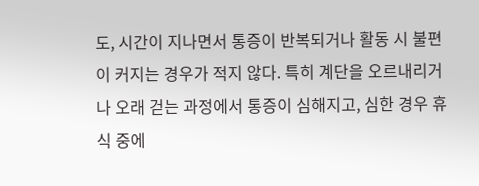도, 시간이 지나면서 통증이 반복되거나 활동 시 불편이 커지는 경우가 적지 않다. 특히 계단을 오르내리거나 오래 걷는 과정에서 통증이 심해지고, 심한 경우 휴식 중에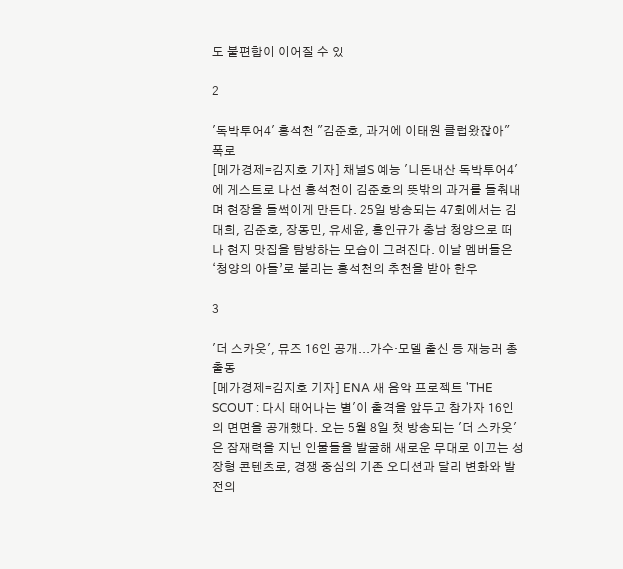도 불편함이 이어질 수 있

2

'독박투어4' 홍석천 "김준호, 과거에 이태원 클럽왔잖아" 폭로
[메가경제=김지호 기자] 채널S 예능 '니돈내산 독박투어4'에 게스트로 나선 홍석천이 김준호의 뜻밖의 과거를 들춰내며 현장을 들썩이게 만든다. 25일 방송되는 47회에서는 김대희, 김준호, 장동민, 유세윤, 홍인규가 충남 청양으로 떠나 현지 맛집을 탐방하는 모습이 그려진다. 이날 멤버들은 ‘청양의 아들’로 불리는 홍석천의 추천을 받아 한우

3

'더 스카웃', 뮤즈 16인 공개...가수·모델 출신 등 재능러 총출동
[메가경제=김지호 기자] ENA 새 음악 프로젝트 'THE SCOUT : 다시 태어나는 별'이 출격을 앞두고 참가자 16인의 면면을 공개했다. 오는 5월 8일 첫 방송되는 '더 스카웃'은 잠재력을 지닌 인물들을 발굴해 새로운 무대로 이끄는 성장형 콘텐츠로, 경쟁 중심의 기존 오디션과 달리 변화와 발전의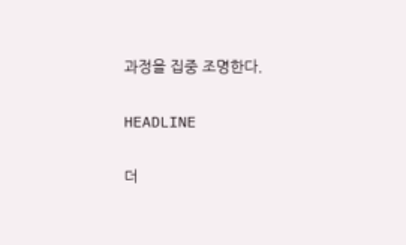과정을 집중 조명한다.

HEADLINE

더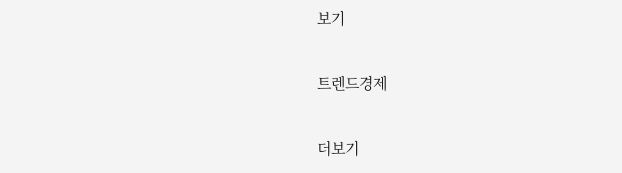보기

트렌드경제

더보기